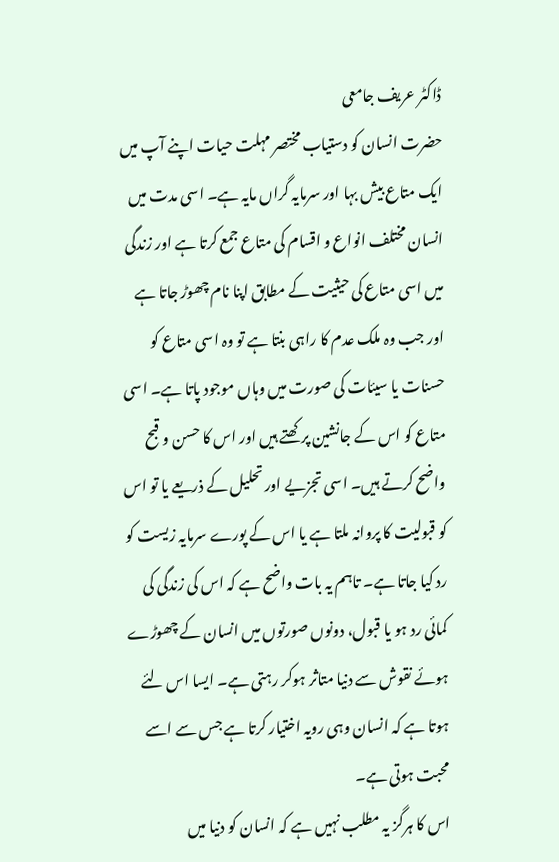ڈاکٹر عریف جامعی
حضرت انسان کو دستیاب مختصر مہلت حیات اپنے آپ میں ایک متاع بیش بہا اور سرمایہ گراں مایہ ہے۔ اسی مدت میں انسان مختلف انواع و اقسام کی متاع جمع کرتا ہے اور زندگی میں اسی متاع کی حیثیت کے مطابق اپنا نام چھوڑ جاتا ہے اور جب وہ ملک عدم کا راہی بنتا ہے تو وہ اسی متاع کو حسنات یا سیئات کی صورت میں وہاں موجود پاتا ہے۔ اسی متاع کو اس کے جانشین پرکھتے ہیں اور اس کا حسن و قبح واضح کرتے ہیں۔ اسی تجزیے اور تحلیل کے ذریعے یا تو اس کو قبولیت کا پروانہ ملتا ہے یا اس کے پورے سرمایہ زیست کو رد کیا جاتا ہے۔ تاہم یہ بات واضح ہے کہ اس کی زندگی کی کمائی رد ہو یا قبول، دونوں صورتوں میں انسان کے چھوڑے ہوئے نقوش سے دنیا متاثر ہوکر رہتی ہے۔ ایسا اس لئے ہوتا ہے کہ انسان وہی رویہ اختیار کرتا ہے جس سے اسے محبت ہوتی ہے۔
اس کا ہرگز یہ مطلب نہیں ہے کہ انسان کو دنیا میں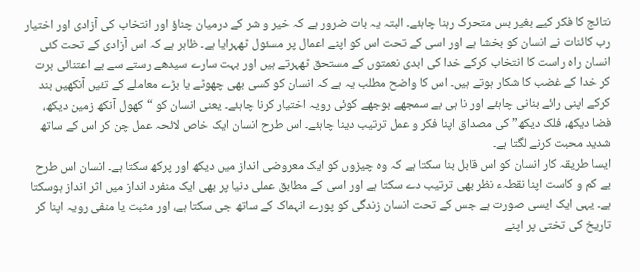نتائج کا فکر کیے بغیر بس متحرک رہنا چاہئے۔ البتہ یہ بات ضرور ہے کہ خیر و شر کے درمیان چناؤ اور انتخاب کی آزادی اور اختیار رب کائنات نے انسان کو بخشا ہے اور اسی کے تحت اس کو اپنے اعمال پر مسئول ٹھہرایا ہے۔ ظاہر ہے کہ اس آزادی کے تحت کئی انسان راہ راست کا انتخاب کرکے خدا کی ابدی نعمتوں کے مستحق ٹھہرتے ہیں اور بہت سارے سیدھے رستے سے بے اعتنائی برت کر خدا کے غضب کا شکار ہوتے ہیں۔ اس کا واضح مطلب یہ ہے کہ انسان کو کسی بھی چھوٹے یا بڑے معاملے کے تئیں آنکھیں بند کرکے اپنی رائے بنانی چاہئے اور نا ہی بے سمجھے بوجھے کوئی رویہ اختیار کرنا چاہئے۔ یعنی انسان کو “کھول آنکھ زمین دیکھ، فضا دیکھ، فلک دیکھ” کی مصداق اپنا فکر و عمل ترتیب دینا چاہئے۔ اس طرح انسان ایک خاص لائحہ عمل چن کر اس کے ساتھ شدید محبت کرنے لگتا ہے۔
ایسا طریقہ کار انسان کو اس قابل بنا سکتا ہے کہ وہ چیزوں کو ایک معروضی انداز میں دیکھ اور پرکھ سکتا ہے۔ انسان اس طرح بے کم و کاست اپنا نقطہء نظر بھی ترتیب دے سکتا ہے اور اسی کے مطابق عملی دنیا پر بھی ایک منفرد انداز میں اثر انداز ہوسکتا ہے۔ یہی ایک ایسی صورت ہے جس کے تحت انسان زندگی کو پورے انہماک کے ساتھ جی سکتا ہے، اور مثبت یا منفی رویہ اپنا کر تاریخ کی تختی پر اپنے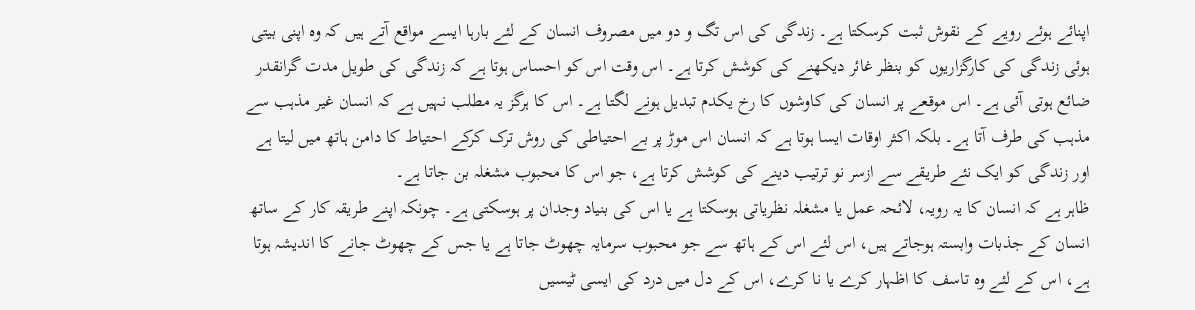اپنائے ہوئے رویے کے نقوش ثبت کرسکتا ہے۔ زندگی کی اس تگ و دو میں مصروف انسان کے لئے بارہا ایسے مواقع آتے ہیں کہ وہ اپنی بیتی ہوئی زندگی کی کارگزاریوں کو بنظر غائر دیکھنے کی کوشش کرتا ہے۔ اس وقت اس کو احساس ہوتا ہے کہ زندگی کی طویل مدت گرانقدر ضائع ہوتی آئی ہے۔ اس موقعے پر انسان کی کاوشوں کا رخ یکدم تبدیل ہونے لگتا ہے۔ اس کا ہرگز یہ مطلب نہیں ہے کہ انسان غیر مذہب سے مذہب کی طرف آتا ہے۔ بلکہ اکثر اوقات ایسا ہوتا ہے کہ انسان اس موڑ پر بے احتیاطی کی روش ترک کرکے احتیاط کا دامن ہاتھ میں لیتا ہے اور زندگی کو ایک نئے طریقے سے ازسر نو ترتیب دینے کی کوشش کرتا ہے، جو اس کا محبوب مشغلہ بن جاتا ہے۔
ظاہر ہے کہ انسان کا یہ رویہ، لائحہ عمل یا مشغلہ نظریاتی ہوسکتا ہے یا اس کی بنیاد وجدان پر ہوسکتی ہے۔ چونکہ اپنے طریقہ کار کے ساتھ انسان کے جذبات وابستہ ہوجاتے ہیں، اس لئے اس کے ہاتھ سے جو محبوب سرمایہ چھوٹ جاتا ہے یا جس کے چھوٹ جانے کا اندیشہ ہوتا ہے، اس کے لئے وہ تاسف کا اظہار کرے یا نا کرے، اس کے دل میں درد کی ایسی ٹیسیں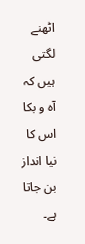اٹھنے لگتی ہیں کہ آہ و بکا اس کا نیا انداز بن جاتا ہے۔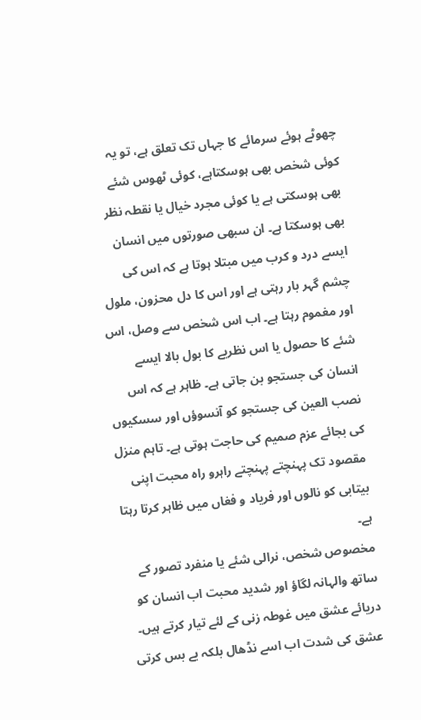چھوٹے ہوئے سرمائے کا جہاں تک تعلق ہے، تو یہ کوئی شخص بھی ہوسکتاہے، کوئی ٹھوس شئے بھی ہوسکتی ہے یا کوئی مجرد خیال یا نقطہ نظر بھی ہوسکتا ہے۔ ان سبھی صورتوں میں انسان ایسے درد و کرب میں مبتلا ہوتا ہے کہ اس کی چشم گہر بار رہتی ہے اور اس کا دل محزون، ملول اور مغموم رہتا ہے۔ اب اس شخص سے وصل، اس شئے کا حصول یا اس نظریے کا بول بالا ایسے انسان کی جستجو بن جاتی ہے۔ ظاہر ہے کہ اس نصب العین کی جستجو کو آنسوؤں اور سسکیوں کی بجائے عزم صمیم کی حاجت ہوتی ہے۔ تاہم منزل مقصود تک پہنچتے پہنچتے راہرو راہ محبت اپنی بیتابی کو نالوں اور فریاد و فغاں میں ظاہر کرتا رہتا ہے۔
مخصوص شخص، نرالی شئے یا منفرد تصور کے ساتھ والہانہ لگاؤ اور شدید محبت اب انسان کو دریائے عشق میں غوطہ زنی کے لئے تیار کرتے ہیں۔ عشق کی شدت اب اسے نڈھال بلکہ بے بس کرتی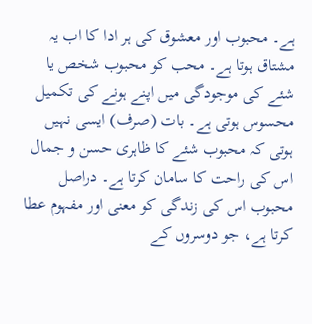ہے۔ محبوب اور معشوق کی ہر ادا کا اب یہ مشتاق ہوتا ہے۔ محب کو محبوب شخص یا شئے کی موجودگی میں اپنے ہونے کی تکمیل محسوس ہوتی ہے۔ بات (صرف) ایسی نہیں ہوتی کہ محبوب شئے کا ظاہری حسن و جمال اس کی راحت کا سامان کرتا ہے۔ دراصل محبوب اس کی زندگی کو معنی اور مفہوم عطا کرتا ہے، جو دوسروں کے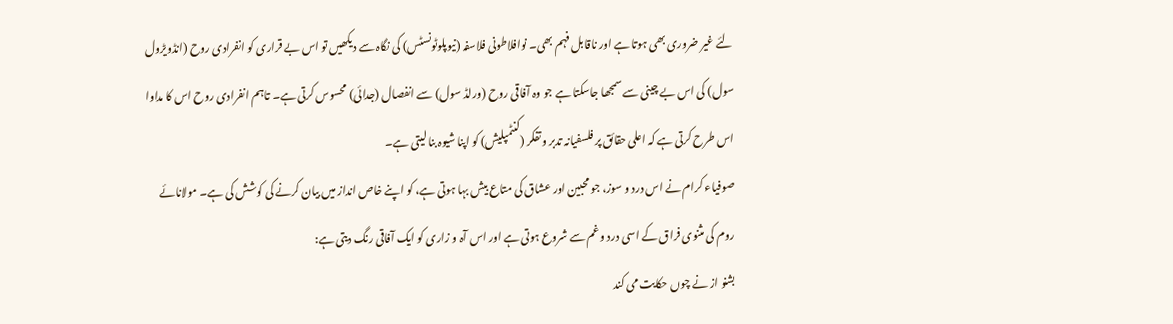لئے غیر ضروری بھی ہوتا ہے اور ناقابل فہم بھی۔ نوافلاطونی فلاسفہ (نیوپلوٹونسٹس) کی نگاہ سے دیکھیں تو اس بے قراری کو انفرادی روح (انڈویڑول سول) کی اس بے چینی سے سمجھا جاسکتا ہے جو وہ آفاقی روح (ورلڈ سول) سے انفصال (جدائی) محسوس کرتی ہے۔ تاہم انفرادی روح اس کا مداوا اس طرح کرتی ہے کہ اعلی حقائق پر فلسفیانہ تدبر و تفکر (کنٹمپلیش) کو اپنا شیوہ بنا لیتی ہے۔
صوفیاء کرام نے اس درد و سوز، جو محبین اور عشاق کی متاع بیش بہا ہوتی ہے، کو اپنے خاص انداز میں بیان کرنے کی کوشش کی ہے۔ مولانائے روم کی مثنوی فراق کے اسی درد و غم سے شروع ہوتی ہے اور اس آہ و زاری کو ایک آفاقی رنگ دیتی ہے:
بشنو از نے چوں حکایت می کند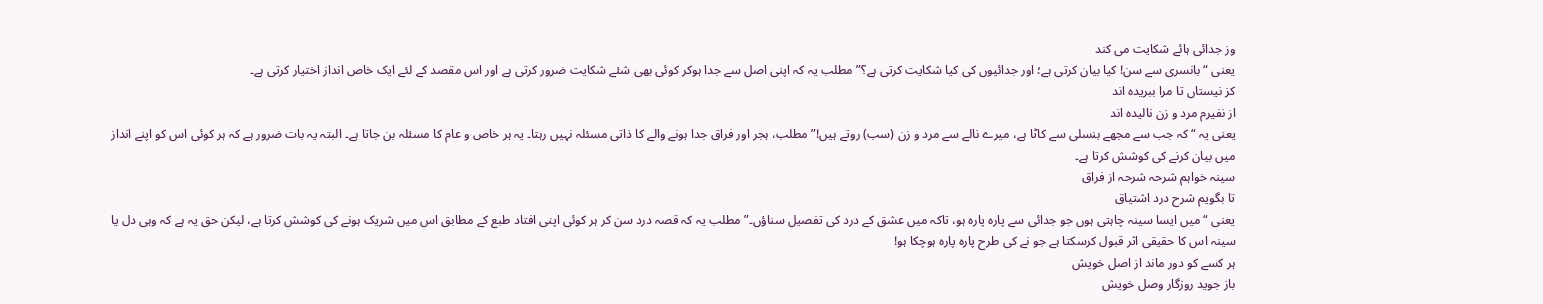وز جدائی ہائے شکایت می کند
یعنی “بانسری سے سن! کیا بیان کرتی ہے؛ اور جدائیوں کی کیا شکایت کرتی ہے؟” مطلب یہ کہ اپنی اصل سے جدا ہوکر کوئی بھی شئے شکایت ضرور کرتی ہے اور اس مقصد کے لئے ایک خاص انداز اختیار کرتی ہے۔
کز نیستاں تا مرا ببریدہ اند
از نفیرم مرد و زن نالیدہ اند
یعنی یہ “کہ جب سے مجھے بنسلی سے کاٹا ہے، میرے نالے سے مرد و زن (سب) روتے ہیں!” مطلب، ہجر اور فراق جدا ہونے والے کا ذاتی مسئلہ نہیں رہتا۔ یہ ہر خاص و عام کا مسئلہ بن جاتا ہے۔ البتہ یہ بات ضرور ہے کہ ہر کوئی اس کو اپنے انداز میں بیان کرنے کی کوشش کرتا ہے۔
سینہ خواہم شرحہ شرحہ از فراق
تا بگویم شرح درد اشتیاق
یعنی “میں ایسا سینہ چاہتی ہوں جو جدائی سے پارہ پارہ ہو، تاکہ میں عشق کے درد کی تفصیل سناؤں۔” مطلب یہ کہ قصہ درد سن کر ہر کوئی اپنی افتاد طبع کے مطابق اس میں شریک ہونے کی کوشش کرتا ہے، لیکن حق یہ ہے کہ وہی دل یا سینہ اس کا حقیقی اثر قبول کرسکتا ہے جو نے کی طرح پارہ پارہ ہوچکا ہو!
ہر کسے کو دور ماند از اصل خویش
باز جوید روزگار وصل خویش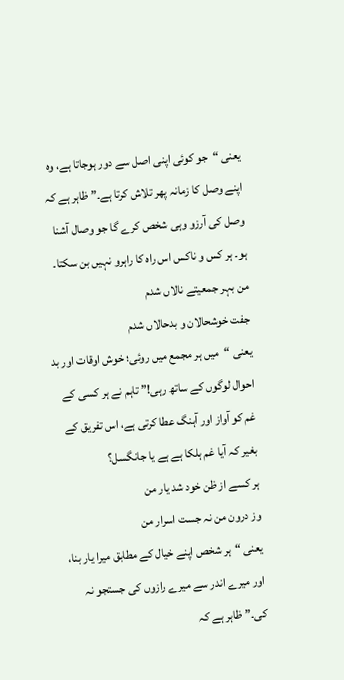یعنی “جو کوئی اپنی اصل سے دور ہوجاتا ہے، وہ اپنے وصل کا زمانہ پھر تلاش کرتا ہے۔” ظاہر ہے کہ وصل کی آرزو وہی شخص کرے گا جو وصال آشنا ہو۔ ہر کس و ناکس اس راہ کا راہرو نہیں بن سکتا۔
من بہر جمعیتے نالاں شدم
جفت خوشحالان و بدحالاں شدم
یعنی “میں ہر مجمع میں روئی؛ خوش اوقات اور بد احوال لوگوں کے ساتھ رہی!” تاہم نے ہر کسی کے غم کو آواز اور آہنگ عطا کرتی ہے، اس تفریق کے بغیر کہ آیا غم ہلکا ہے ہے یا جانگسل؟
ہر کسے از ظن خود شد یار من
وز درون من نہ جست اسرار من
یعنی “ہر شخص اپنے خیال کے مطابق میرا یار بنا، اور میرے اندر سے میرے رازوں کی جستجو نہ کی۔” ظاہر ہے کہ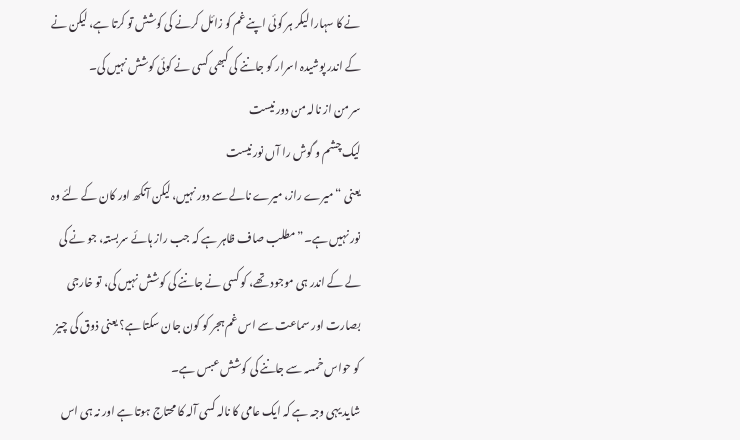نے کا سہارا لیکر ہر کوئی اپنے غم کو زائل کرنے کی کوشش تو کرتا ہے، لیکن نے کے اندر پوشیدہ اسرار کو جاننے کی کبھی کسی نے کوئی کوشش نہیں کی۔
سر من از نالہ من دور نیست
لیک چشم و گوش را آں نور نیست
یعنی “میرے راز، میرے نالے سے دور نہیں، لیکن آنکھ اور کان کے لئے وہ نور نہیں ہے۔” مطلب صاف ظاہر ہے کہ جب راز ہائے سربستہ، جو نے کی لے کے اندر ہی موجود تھے، کو کسی نے جاننے کی کوشش نہیں کی، تو خارجی بصارت اور سماعت سے اس غم ہجر کو کون جان سکتا ہے؟ یعنی ذوق کی چیز کو حواس خمسہ سے جاننے کی کوشش عبس ہے۔
شاید یہی وجہ ہے کہ ایک عامی کا نالہ کسی آلہ کا محتاج ہوتا ہے اور نہ ہی اس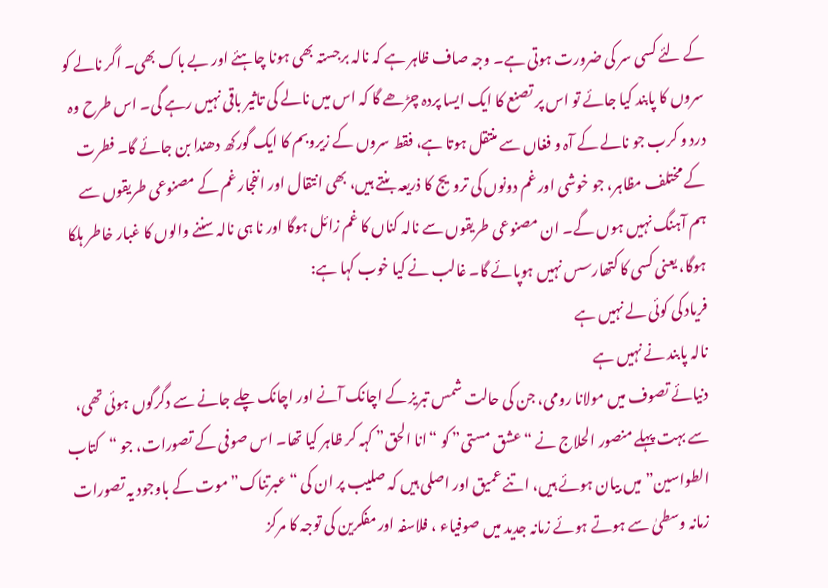کے لئے کسی سر کی ضرورت ہوتی ہے۔ وجہ صاف ظاہر ہے کہ نالہ برجستہ بھی ہونا چاہئے اور بے باک بھی۔ اگر نالے کو سروں کا پابند کیا جائے تو اس پر تصنع کا ایک ایسا پردہ چڑھے گا کہ اس میں نالے کی تاثیر باقی نہیں رہے گی۔ اس طرح وہ درد و کرب جو نالے کے آہ و فغاں سے منتقل ہوتا ہے، فقط سروں کے زیروبم کا ایک گورکھ دھندا بن جائے گا۔ فطرت کے مختلف مظاہر، جو خوشی اور غم دونوں کی ترویج کا ذریعہ بنتے ہیں، بھی انتقال اور انفجار غم کے مصنوعی طریقوں سے ہم آہنگ نہیں ہوں گے۔ ان مصنوعی طریقوں سے نالہ کناں کا غم زائل ہوگا اور نا ہی نالہ سننے والوں کا غبار خاطر ہلکا ہوگا، یعنی کسی کا کتھارسس نہیں ہوپائے گا۔ غالب نے کیا خوب کہا ہے:
فریاد کی کوئی لے نہیں ہے
نالہ پابند نے نہیں ہے
دنیائے تصوف میں مولانا رومی، جن کی حالت شمس تبریز کے اچانک آنے اور اچانک چلے جانے سے دگرگوں ہوئی تھی، سے بہت پہلے منصور الحلاج نے “عشق مستی” کو “انا الحق” کہہ کر ظاہر کیا تھا۔ اس صوفی کے تصورات، جو “کتاب الطواسین” میں بیان ہوئے ہیں، اتنے عمیق اور اصلی ہیں کہ صلیب پر ان کی “عبرتناک” موت کے باوجود یہ تصورات زمانہ وسطیٰ سے ہوتے ہوئے زمانہ جدید میں صوفیاء ، فلاسفہ اور مفکرین کی توجہ کا مرکز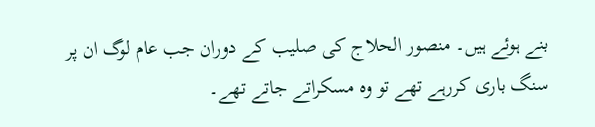بنے ہوئے ہیں۔ منصور الحلاج کی صلیب کے دوران جب عام لوگ ان پر سنگ باری کررہے تھے تو وہ مسکراتے جاتے تھے۔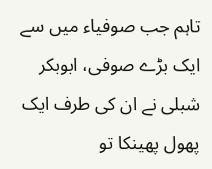تاہم جب صوفیاء میں سے ایک بڑے صوفی، ابوبکر شبلی نے ان کی طرف ایک پھول پھینکا تو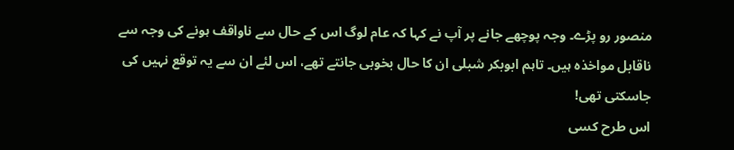منصور رو پڑے۔ وجہ پوچھے جانے پر آپ نے کہا کہ عام لوگ اس کے حال سے ناواقف ہونے کی وجہ سے ناقابل مواخذہ ہیں۔ تاہم ابوبکر شبلی ان کا حال بخوبی جانتے تھے، اس لئے ان سے یہ توقع نہیں کی جاسکتی تھی!
اس طرح کسی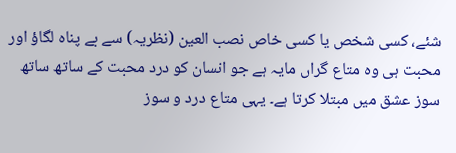شئے، کسی شخص یا کسی خاص نصب العین (نظریہ) سے بے پناہ لگاؤ اور محبت ہی وہ متاع گراں مایہ ہے جو انسان کو درد محبت کے ساتھ ساتھ سوز عشق میں مبتلا کرتا ہے۔ یہی متاع درد و سوز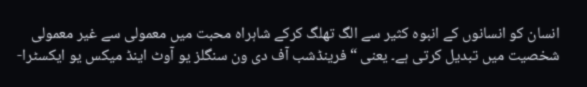انسان کو انسانوں کے انبوہ کثیر سے الگ تھلگ کرکے شاہراہ محبت میں معمولی سے غیر معمولی شخصیت میں تبدیل کرتی ہے۔ یعنی “فرینڈشب آف دی ون سنگلز یو آوٹ اینڈ میکس یو ایکسٹرا-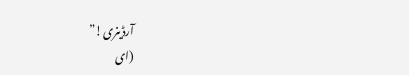آرڈینری!”
(ای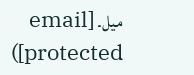میل۔ [email protected])